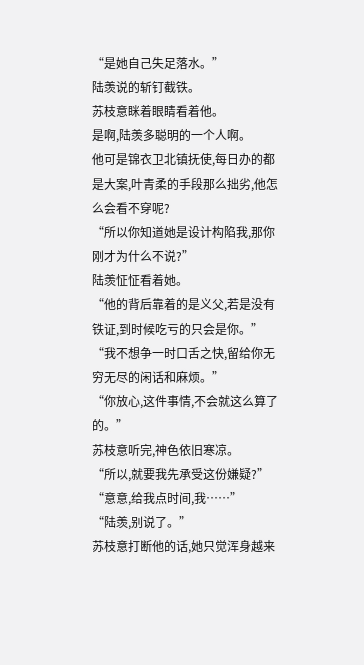“是她自己失足落水。”
陆羡说的斩钉截铁。
苏枝意眯着眼睛看着他。
是啊,陆羡多聪明的一个人啊。
他可是锦衣卫北镇抚使,每日办的都是大案,叶青柔的手段那么拙劣,他怎么会看不穿呢?
“所以你知道她是设计构陷我,那你刚才为什么不说?”
陆羡怔怔看着她。
“他的背后靠着的是义父,若是没有铁证,到时候吃亏的只会是你。”
“我不想争一时口舌之快,留给你无穷无尽的闲话和麻烦。”
“你放心,这件事情,不会就这么算了的。”
苏枝意听完,神色依旧寒凉。
“所以,就要我先承受这份嫌疑?”
“意意,给我点时间,我……”
“陆羡,别说了。”
苏枝意打断他的话,她只觉浑身越来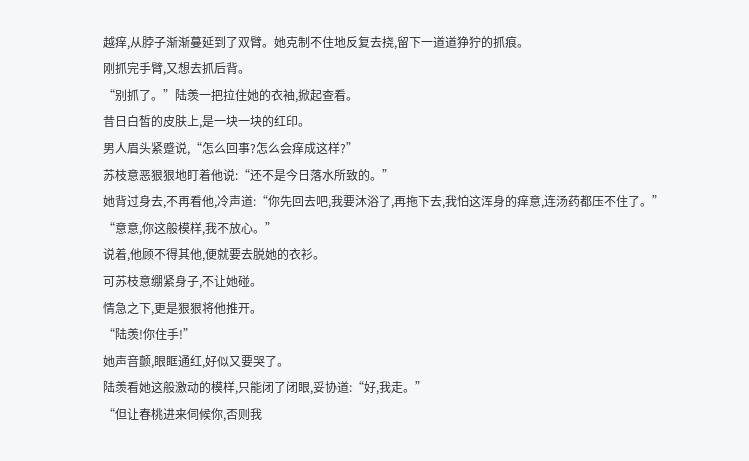越痒,从脖子渐渐蔓延到了双臂。她克制不住地反复去挠,留下一道道狰狞的抓痕。
刚抓完手臂,又想去抓后背。
“别抓了。”陆羡一把拉住她的衣袖,掀起查看。
昔日白皙的皮肤上,是一块一块的红印。
男人眉头紧蹙说,“怎么回事?怎么会痒成这样?”
苏枝意恶狠狠地盯着他说:“还不是今日落水所致的。”
她背过身去,不再看他,冷声道:“你先回去吧,我要沐浴了,再拖下去,我怕这浑身的痒意,连汤药都压不住了。”
“意意,你这般模样,我不放心。”
说着,他顾不得其他,便就要去脱她的衣衫。
可苏枝意绷紧身子,不让她碰。
情急之下,更是狠狠将他推开。
“陆羡!你住手!”
她声音颤,眼眶通红,好似又要哭了。
陆羡看她这般激动的模样,只能闭了闭眼,妥协道:“好,我走。”
“但让春桃进来伺候你,否则我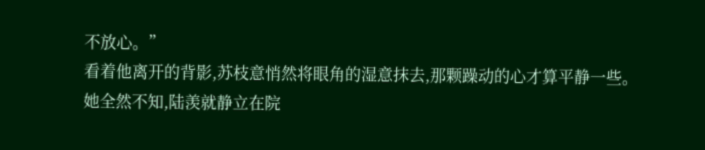不放心。”
看着他离开的背影,苏枝意悄然将眼角的湿意抹去,那颗躁动的心才算平静一些。
她全然不知,陆羡就静立在院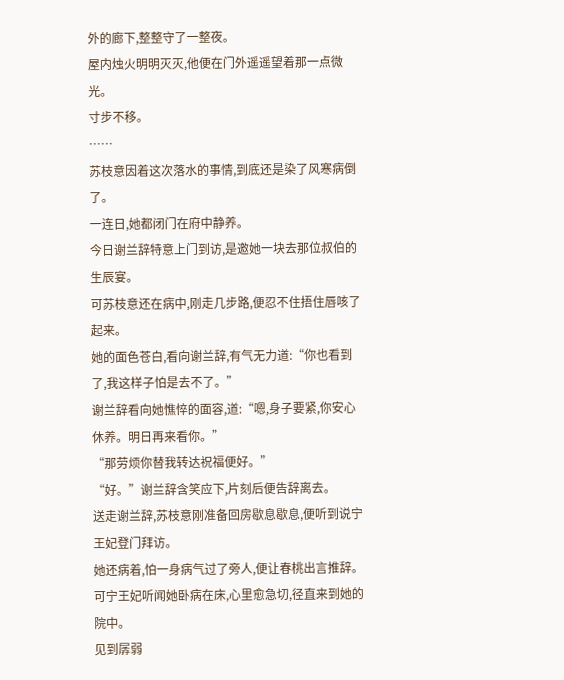外的廊下,整整守了一整夜。
屋内烛火明明灭灭,他便在门外遥遥望着那一点微光。
寸步不移。
……
苏枝意因着这次落水的事情,到底还是染了风寒病倒了。
一连日,她都闭门在府中静养。
今日谢兰辞特意上门到访,是邀她一块去那位叔伯的生辰宴。
可苏枝意还在病中,刚走几步路,便忍不住捂住唇咳了起来。
她的面色苍白,看向谢兰辞,有气无力道:“你也看到了,我这样子怕是去不了。”
谢兰辞看向她憔悴的面容,道:“嗯,身子要紧,你安心休养。明日再来看你。”
“那劳烦你替我转达祝福便好。”
“好。”谢兰辞含笑应下,片刻后便告辞离去。
送走谢兰辞,苏枝意刚准备回房歇息歇息,便听到说宁王妃登门拜访。
她还病着,怕一身病气过了旁人,便让春桃出言推辞。
可宁王妃听闻她卧病在床,心里愈急切,径直来到她的院中。
见到孱弱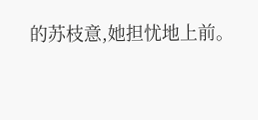的苏枝意,她担忧地上前。